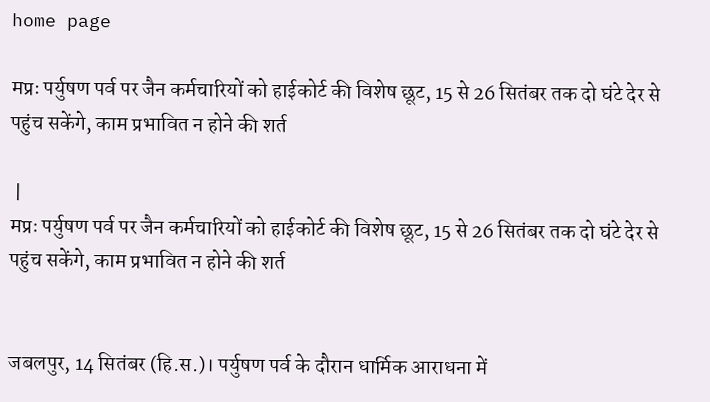home page

मप्रः पर्युषण पर्व पर जैन कर्मचारियों को हाईकोर्ट की विशेष छूट, 15 से 26 सितंबर तक दो घंटे देर से पहुंच सकेंगे, काम प्रभावित न होने की शर्त

 |
मप्रः पर्युषण पर्व पर जैन कर्मचारियों को हाईकोर्ट की विशेष छूट, 15 से 26 सितंबर तक दो घंटे देर से पहुंच सकेंगे, काम प्रभावित न होने की शर्त


जबलपुर, 14 सितंबर (हि.स.)। पर्युषण पर्व के दौरान धार्मिक आराधना में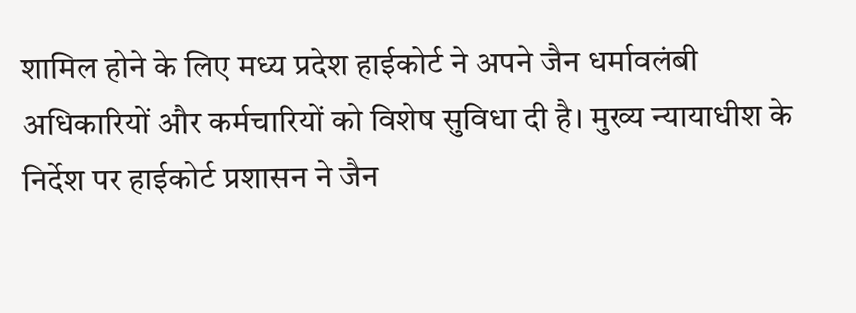शामिल होने के लिए मध्य प्रदेश हाईकोर्ट ने अपने जैन धर्मावलंबी अधिकारियों और कर्मचारियों को विशेष सुविधा दी है। मुख्य न्यायाधीश के निर्देश पर हाईकोर्ट प्रशासन ने जैन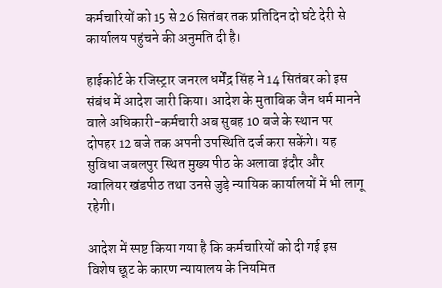कर्मचारियों को 15 से 26 सितंबर तक प्रतिदिन दो घंटे देरी से कार्यालय पहुंचने की अनुमति दी है।

हाईकोर्ट के रजिस्ट्रार जनरल धर्मेंद्र सिंह ने 14 सितंबर को इस संबंध में आदेश जारी किया। आदेश के मुताबिक जैन धर्म मानने वाले अधिकारी-कर्मचारी अब सुबह 10 बजे के स्थान पर दोपहर 12 बजे तक अपनी उपस्थिति दर्ज करा सकेंगे। यह सुविधा जबलपुर स्थित मुख्य पीठ के अलावा इंदौर और ग्वालियर खंडपीठ तथा उनसे जुड़े न्यायिक कार्यालयों में भी लागू रहेगी।

आदेश में स्पष्ट किया गया है कि कर्मचारियों को दी गई इस विशेष छूट के कारण न्यायालय के नियमित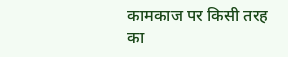कामकाज पर किसी तरह का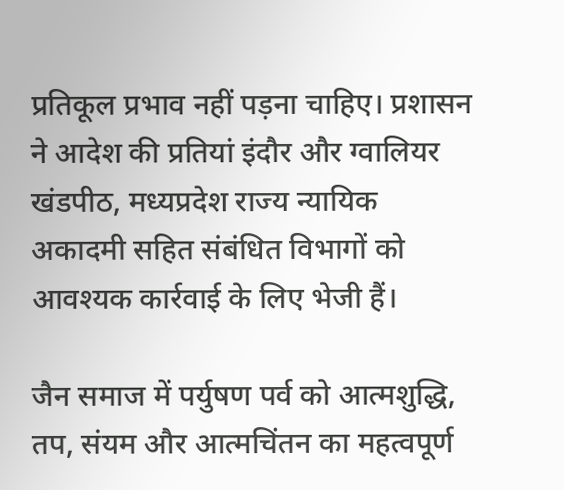प्रतिकूल प्रभाव नहीं पड़ना चाहिए। प्रशासन ने आदेश की प्रतियां इंदौर और ग्वालियर खंडपीठ, मध्यप्रदेश राज्य न्यायिक अकादमी सहित संबंधित विभागों को आवश्यक कार्रवाई के लिए भेजी हैं।

जैन समाज में पर्युषण पर्व को आत्मशुद्धि, तप, संयम और आत्मचिंतन का महत्वपूर्ण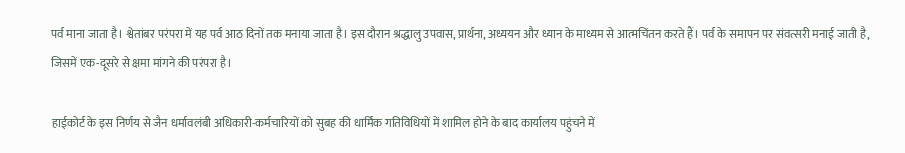पर्व माना जाता है। श्वेतांबर परंपरा में यह पर्व आठ दिनों तक मनाया जाता है। इस दौरान श्रद्धालु उपवास, प्रार्थना, अध्ययन और ध्यान के माध्यम से आत्मचिंतन करते हैं। पर्व के समापन पर संवत्सरी मनाई जाती है, जिसमें एक-दूसरे से क्षमा मांगने की परंपरा है।

हाईकोर्ट के इस निर्णय से जैन धर्मावलंबी अधिकारी-कर्मचारियों को सुबह की धार्मिक गतिविधियों में शामिल होने के बाद कार्यालय पहुंचने में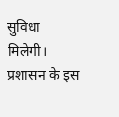सुविधा मिलेगी। प्रशासन के इस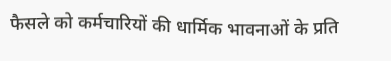फैसले को कर्मचारियों की धार्मिक भावनाओं के प्रति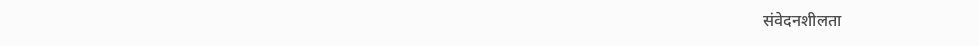संवेदनशीलता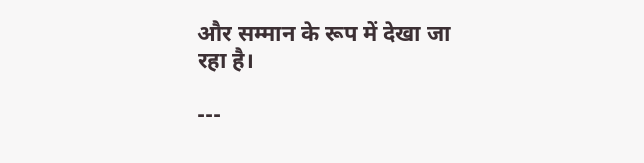और सम्मान के रूप में देखा जा रहा है।

---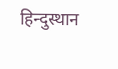हिन्दुस्थान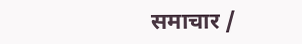समाचार /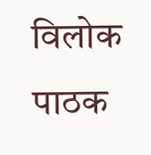विलोक पाठक